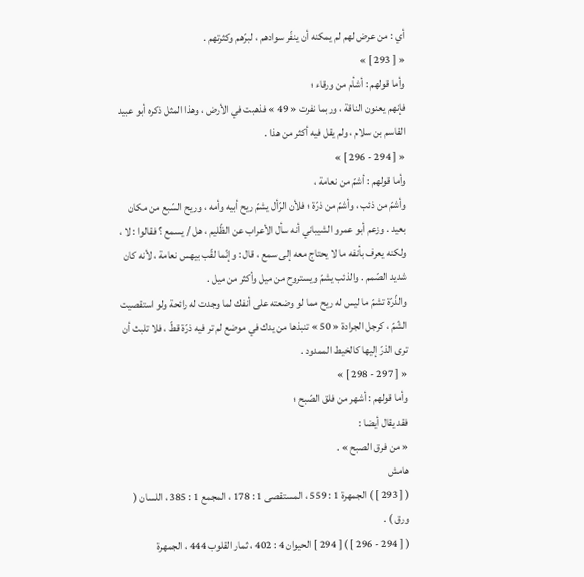أي : من عرض لهم لم يمكنه أن ينفّر سوادهم ، لبرّهم وكثرتهم .
« [ 293 ] »
وأما قولهم : أشأم من ورقاء ؛
فإنهم يعنون الناقة ، وربما نفرت « 49 » فذهبت في الأرض ، وهذا المثل ذكره أبو عبيد القاسم بن سلام ، ولم يقل فيه أكثر من هذا .
« [ 294 - 296 ] »
وأما قولهم : أشمّ من نعامة ،
وأشمّ من ذئب ، وأشمّ من ذرّة ؛ فلأن الرّأل يشمّ ريح أبيه وأمه ، وريح السّبع من مكان بعيد . وزعم أبو عمرو الشيباني أنه سأل الأعراب عن الظّليم ، هل / يسمع ؟ فقالوا : لا ، ولكنه يعرف بأنفه ما لا يحتاج معه إلى سمع ، قال : وإنّما لقّب بيهس نعامة ، لأنه كان شديد الصّمم . والذئب يشمّ ويستروح من ميل وأكثر من ميل .
والذّرّة تشمّ ما ليس له ريح مما لو وضعته على أنفك لما وجدت له رائحة ولو استقصيت الشّمّ ، كرجل الجرادة « 50 » تنبذها من يدك في موضع لم تر فيه ذرّة قطّ ، فلا تلبث أن ترى الذرّ إليها كالخيط الممدود .
« [ 297 - 298 ] »
وأما قولهم : أشهر من فلق الصّبح ؛
فقد يقال أيضا :
« من فرق الصبح » .
هامش
( [ 293 ] ) الجمهرة 1 : 559 ، المستقصى 1 : 178 ، المجمع 1 : 385 ، اللسان ( ورق ) .
( [ 294 - 296 ] ) [ 294 ] الحيوان 4 : 402 ، ثمار القلوب 444 ، الجمهرة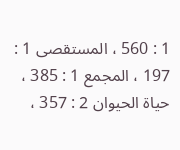1 : 560 ، المستقصى 1 : 197 ، المجمع 1 : 385 ، حياة الحيوان 2 : 357 ،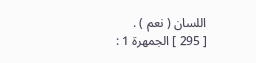اللسان ( نعم ) .
[ 295 ] الجمهرة 1 :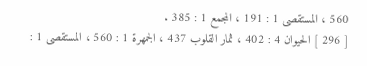560 ، المستقصى 1 : 191 ، المجمع 1 : 385 .
[ 296 ] الحيوان 4 : 402 ، ثمار القلوب 437 ، الجمهرة 1 : 560 ، المستقصى 1 :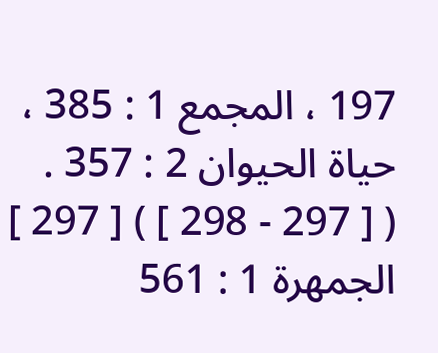197 ، المجمع 1 : 385 ، حياة الحيوان 2 : 357 .
( [ 297 - 298 ] ) [ 297 ] الجمهرة 1 : 561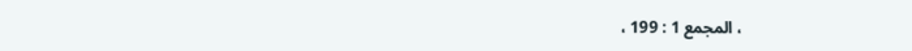، المجمع 1 : 199 ،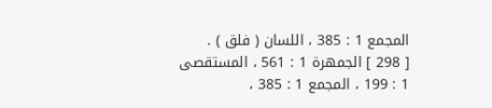المجمع 1 : 385 ، اللسان ( فلق ) .
[ 298 ] الجمهرة 1 : 561 ، المستقصى 1 : 199 ، المجمع 1 : 385 ،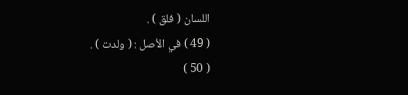اللسان ( فلق ) .
( 49 ) في الأصل : ( ولدت ) .
( 50 )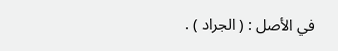في الأصل : ( الجراد ) .